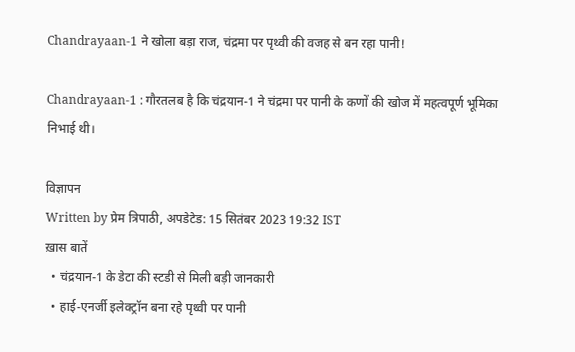Chandrayaan-1 ने खोला बड़ा राज, चंद्रमा पर पृथ्‍वी की वजह से बन रहा पानी!

Chandrayaan-1 : गौरतलब है कि चंद्रयान-1 ने चंद्रमा पर पानी के कणों की खोज में महत्वपूर्ण भूमिका निभाई थी।

विज्ञापन
Written by प्रेम त्रिपाठी, अपडेटेड: 15 सितंबर 2023 19:32 IST
ख़ास बातें
  • चंद्रयान-1 के डेटा की स्‍टडी से मिली बड़ी जानकारी
  • हाई-एनर्जी इलेक्‍ट्रॉन बना रहे पृथ्‍वी पर पानी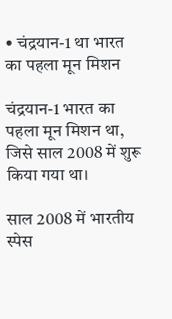• चंद्रयान-1 था भारत का पहला मून मिशन

चंद्रयान-1 भारत का पहला मून मिशन था, जिसे साल 2008 में शुरू किया गया था।

साल 2008 में भारतीय स्‍पेस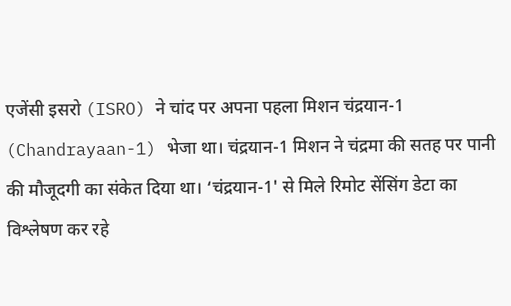एजेंसी इसरो (ISRO) ने चांद पर अपना पहला मिशन चंद्रयान-1 (Chandrayaan-1) भेजा था। चंद्रयान-1 मिशन ने चंद्रमा की सतह पर पानी की मौजूदगी का संकेत दिया था। ‘चंद्रयान-1' से मिले रिमोट सेंसिंग डेटा का विश्लेषण कर रहे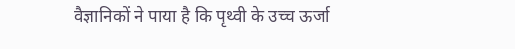वैज्ञानिकों ने पाया है कि पृथ्वी के उच्च ऊर्जा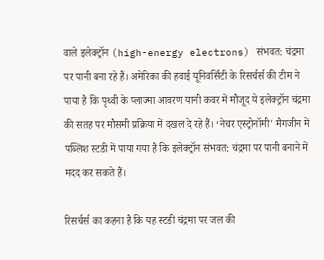वाले इलेक्ट्रॉन (high-energy electrons) संभवत: चंद्रमा पर पानी बना रहे हैं। अमेरिका की हवाई ‍यूनिवर्सिटी के रिसर्चर्स की टीम ने पाया है कि पृथ्वी के प्लाज्मा आवरण यानी कवर में मौजूद ये इलेक्ट्रॉन चंद्रमा की सतह पर मौसमी प्रक्रिया में दखल दे रहे हैं। ‘नेचर एस्ट्रोनॉमी' मैगजीन में पब्लिश स्‍टडी में पाया गया है कि इलेक्ट्रॉन संभवत: चंद्रमा पर पानी बनाने में मदद कर सकते हैं।

रिसर्चर्स का कहना है कि यह स्‍टडी चंद्रमा पर जल की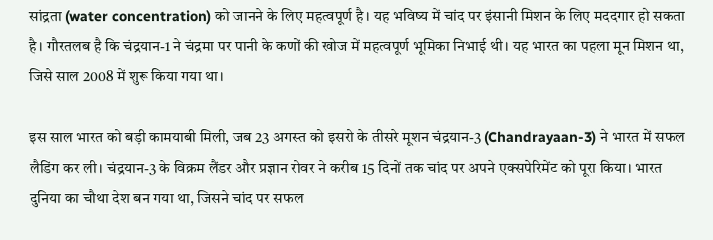सांद्रता (water concentration) को जानने के लिए महत्‍वपूर्ण है। यह भविष्‍य में चांद पर इंसानी मिशन के लिए मददगार हो सकता है। गौरतलब है कि चंद्रयान-1 ने चंद्रमा पर पानी के कणों की खोज में महत्वपूर्ण भूमिका निभाई थी। यह भारत का पहला मून मिशन था, जिसे साल 2008 में शुरू किया गया था।

इस साल भारत को बड़ी कामयाबी मिली, जब 23 अगस्‍त को इसरो के तीसरे मूशन चंद्रयान-3 (Chandrayaan-3) ने भारत में सफल लैडिंग कर ली। चंद्रयान-3 के विक्रम लैंडर और प्रज्ञान रोवर ने करीब 15 दिनों तक चांद पर अपने एक्‍सपेरिमेंट को पूरा किया। भारत दुनिया का चौथा देश बन गया था, जिसने चांद पर सफल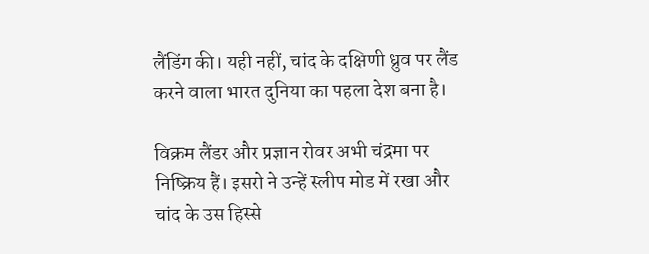लैंडिंग की। यही नहीं, चांद के दक्षिणी ध्रुव पर लैंड करने वाला भारत दुनिया का पहला देश बना है।

विक्रम लैंडर और प्रज्ञान रोवर अभी चंद्रमा पर निष्क्रिय हैं। इसरो ने उन्‍हें स्‍लीप मोड में रखा और चांद के उस हिस्‍से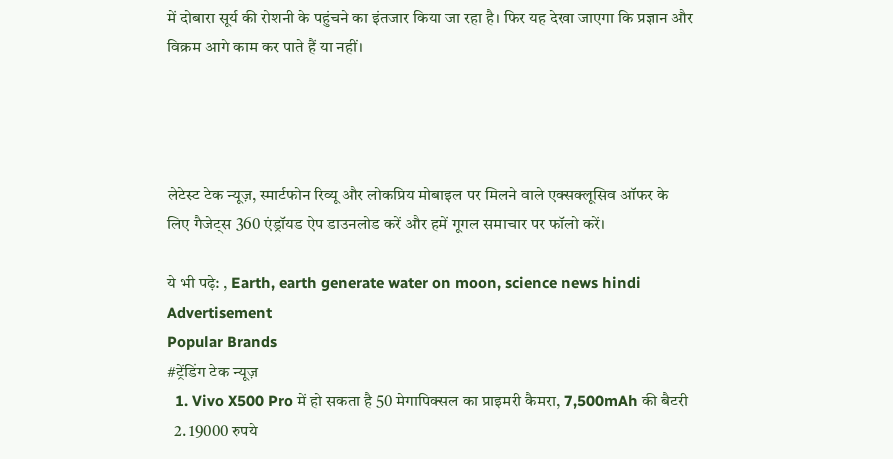में दोबारा सूर्य की रोशनी के पहुंचने का इंतजार किया जा रहा है। फ‍िर यह देखा जाएगा कि प्रज्ञान और विक्रम आगे काम कर पाते हैं या नहीं।




लेटेस्ट टेक न्यूज़, स्मार्टफोन रिव्यू और लोकप्रिय मोबाइल पर मिलने वाले एक्सक्लूसिव ऑफर के लिए गैजेट्स 360 एंड्रॉयड ऐप डाउनलोड करें और हमें गूगल समाचार पर फॉलो करें।

ये भी पढ़े: , Earth, earth generate water on moon, science news hindi
Advertisement
Popular Brands
#ट्रेंडिंग टेक न्यूज़
  1. Vivo X500 Pro में हो सकता है 50 मेगापिक्सल का प्राइमरी कैमरा, 7,500mAh की बैटरी
  2. 19000 रुपये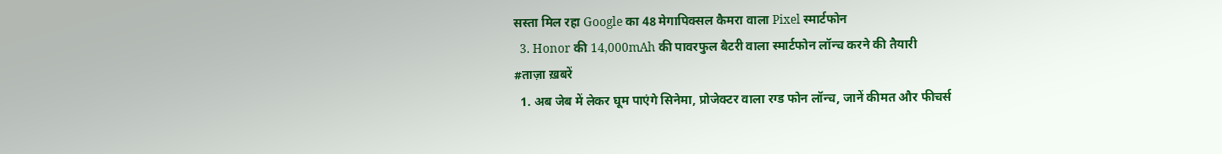सस्ता मिल रहा Google का 48 मेगापिक्सल कैमरा वाला Pixel स्मार्टफोन
  3. Honor की 14,000mAh की पावरफुल बैटरी वाला स्मार्टफोन लॉन्च करने की तैयारी
#ताज़ा ख़बरें
  1. अब जेब में लेकर घूम पाएंगे सिनेमा, प्रोजेक्टर वाला रग्ड फोन लॉन्च, जानें कीमत और फीचर्स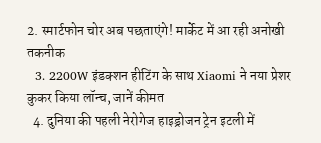2. स्मार्टफोन चोर अब पछताएंगे! मार्केट में आ रही अनोखी तकनीक
  3. 2200W इंडक्शन हीटिंग के साथ Xiaomi ने नया प्रेशर कुकर किया लॉन्च, जानें कीमत
  4. दुनिया की पहली नेरोगेज हाइड्रोजन ट्रेन इटली में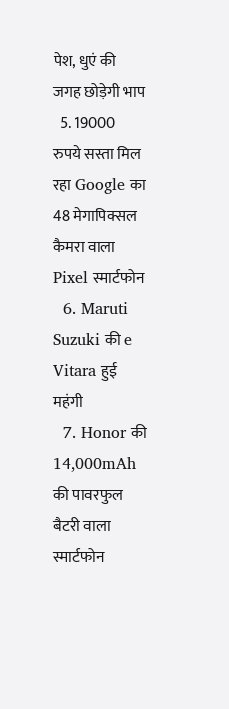पेश, धुएं की जगह छोड़ेगी भाप
  5. 19000 रुपये सस्ता मिल रहा Google का 48 मेगापिक्सल कैमरा वाला Pixel स्मार्टफोन
  6. Maruti Suzuki की e Vitara हुई महंगी
  7. Honor की 14,000mAh की पावरफुल बैटरी वाला स्मार्टफोन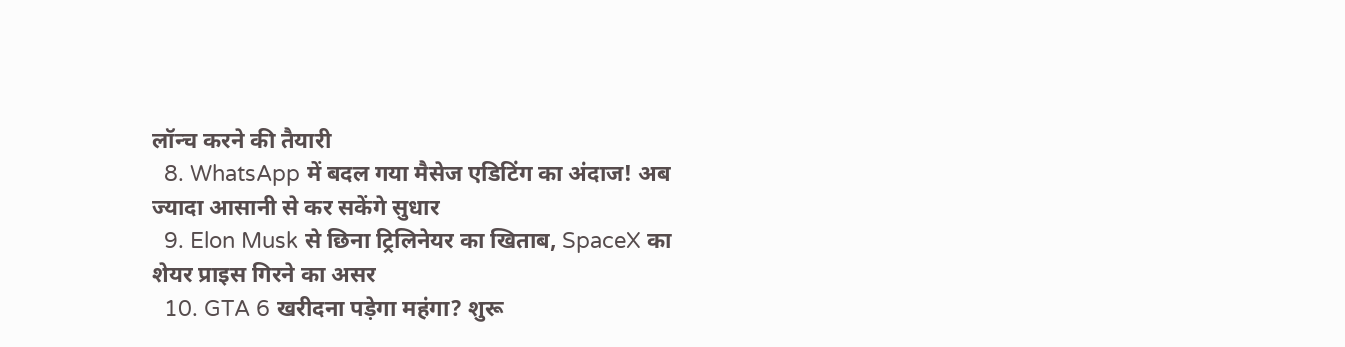लॉन्च करने की तैयारी
  8. WhatsApp में बदल गया मैसेज एडिटिंग का अंदाज! अब ज्यादा आसानी से कर सकेंगे सुधार
  9. Elon Musk से छिना ट्रिलिनेयर का खिताब, SpaceX का शेयर प्राइस गिरने का असर
  10. GTA 6 खरीदना पड़ेगा महंगा? शुरू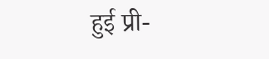हुई प्री-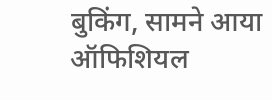बुकिंग, सामने आया ऑफिशियल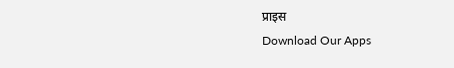प्राइस
Download Our Apps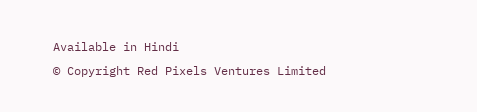Available in Hindi
© Copyright Red Pixels Ventures Limited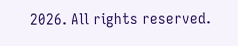2026. All rights reserved.